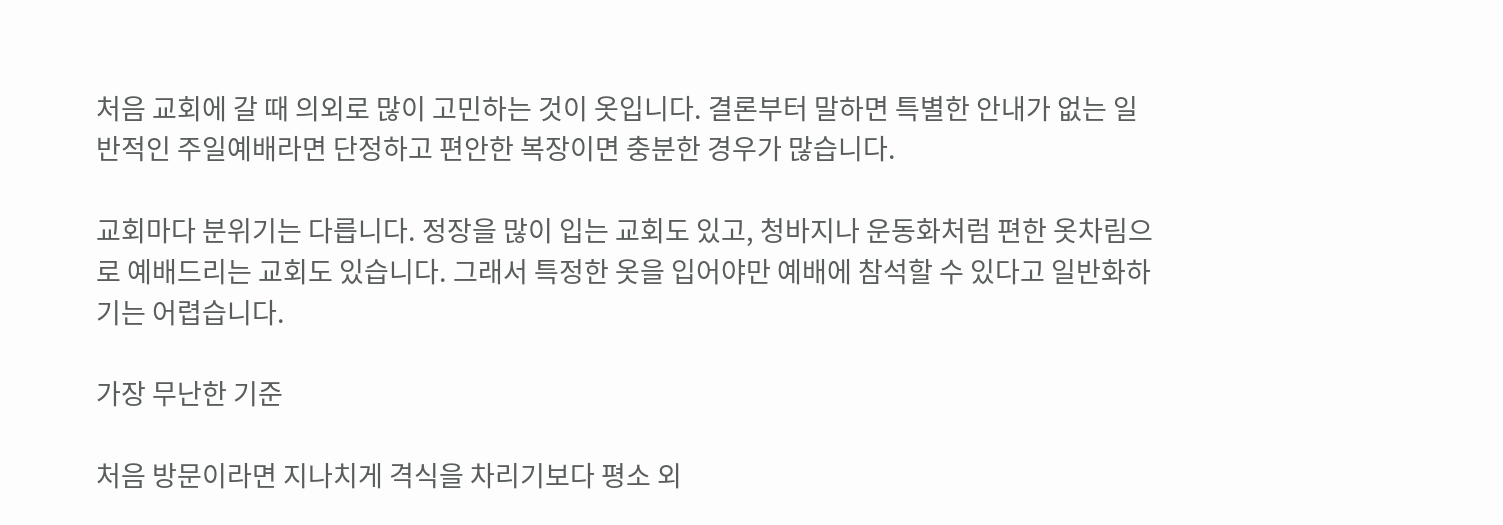처음 교회에 갈 때 의외로 많이 고민하는 것이 옷입니다. 결론부터 말하면 특별한 안내가 없는 일반적인 주일예배라면 단정하고 편안한 복장이면 충분한 경우가 많습니다.

교회마다 분위기는 다릅니다. 정장을 많이 입는 교회도 있고, 청바지나 운동화처럼 편한 옷차림으로 예배드리는 교회도 있습니다. 그래서 특정한 옷을 입어야만 예배에 참석할 수 있다고 일반화하기는 어렵습니다.

가장 무난한 기준

처음 방문이라면 지나치게 격식을 차리기보다 평소 외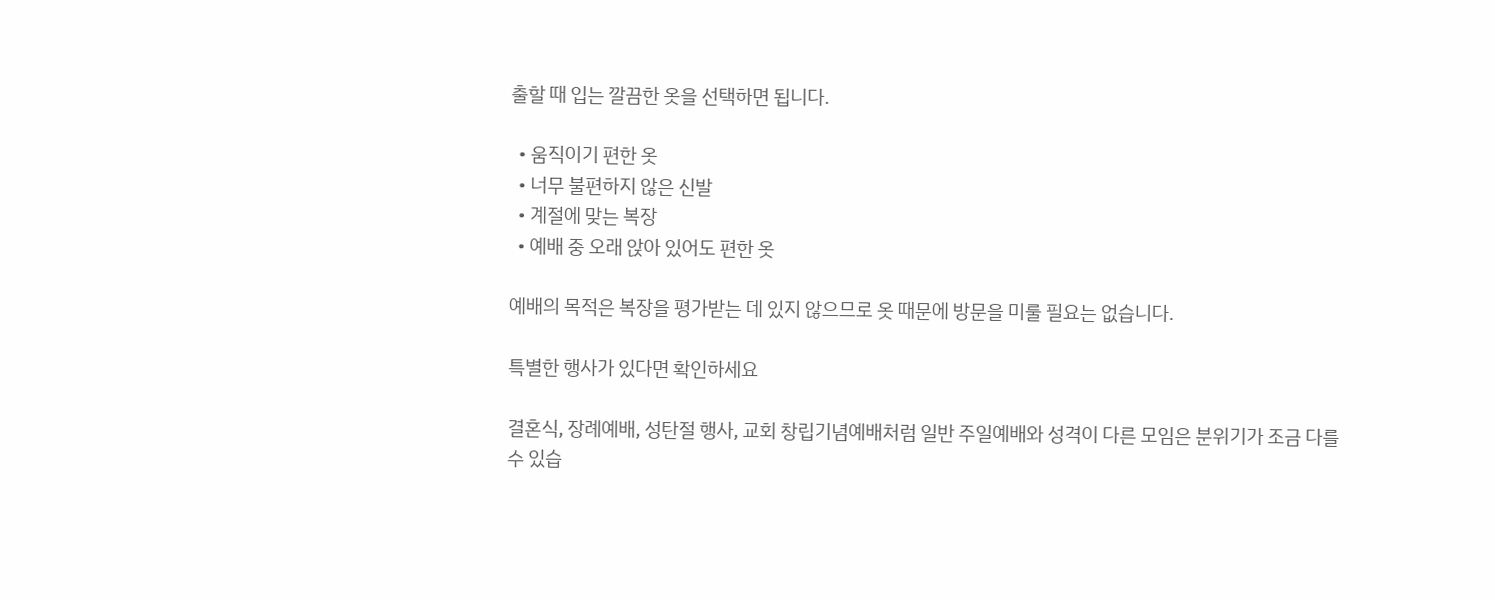출할 때 입는 깔끔한 옷을 선택하면 됩니다.

  • 움직이기 편한 옷
  • 너무 불편하지 않은 신발
  • 계절에 맞는 복장
  • 예배 중 오래 앉아 있어도 편한 옷

예배의 목적은 복장을 평가받는 데 있지 않으므로 옷 때문에 방문을 미룰 필요는 없습니다.

특별한 행사가 있다면 확인하세요

결혼식, 장례예배, 성탄절 행사, 교회 창립기념예배처럼 일반 주일예배와 성격이 다른 모임은 분위기가 조금 다를 수 있습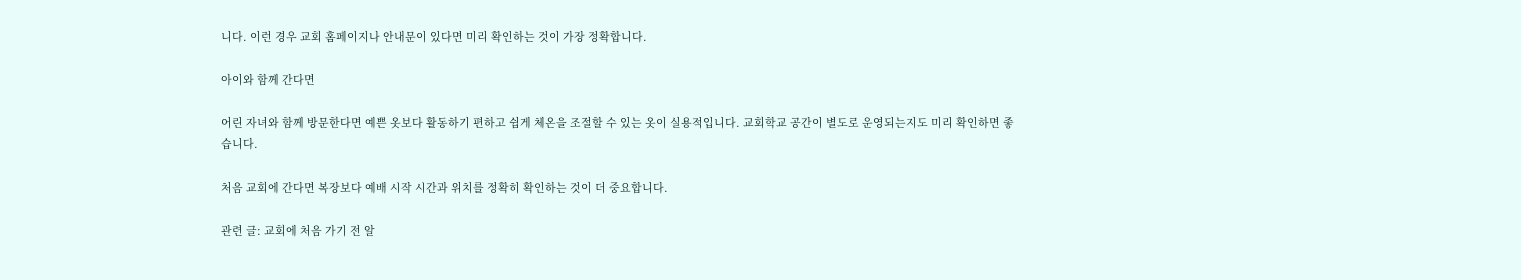니다. 이런 경우 교회 홈페이지나 안내문이 있다면 미리 확인하는 것이 가장 정확합니다.

아이와 함께 간다면

어린 자녀와 함께 방문한다면 예쁜 옷보다 활동하기 편하고 쉽게 체온을 조절할 수 있는 옷이 실용적입니다. 교회학교 공간이 별도로 운영되는지도 미리 확인하면 좋습니다.

처음 교회에 간다면 복장보다 예배 시작 시간과 위치를 정확히 확인하는 것이 더 중요합니다.

관련 글: 교회에 처음 가기 전 알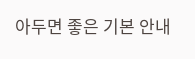아두면 좋은 기본 안내